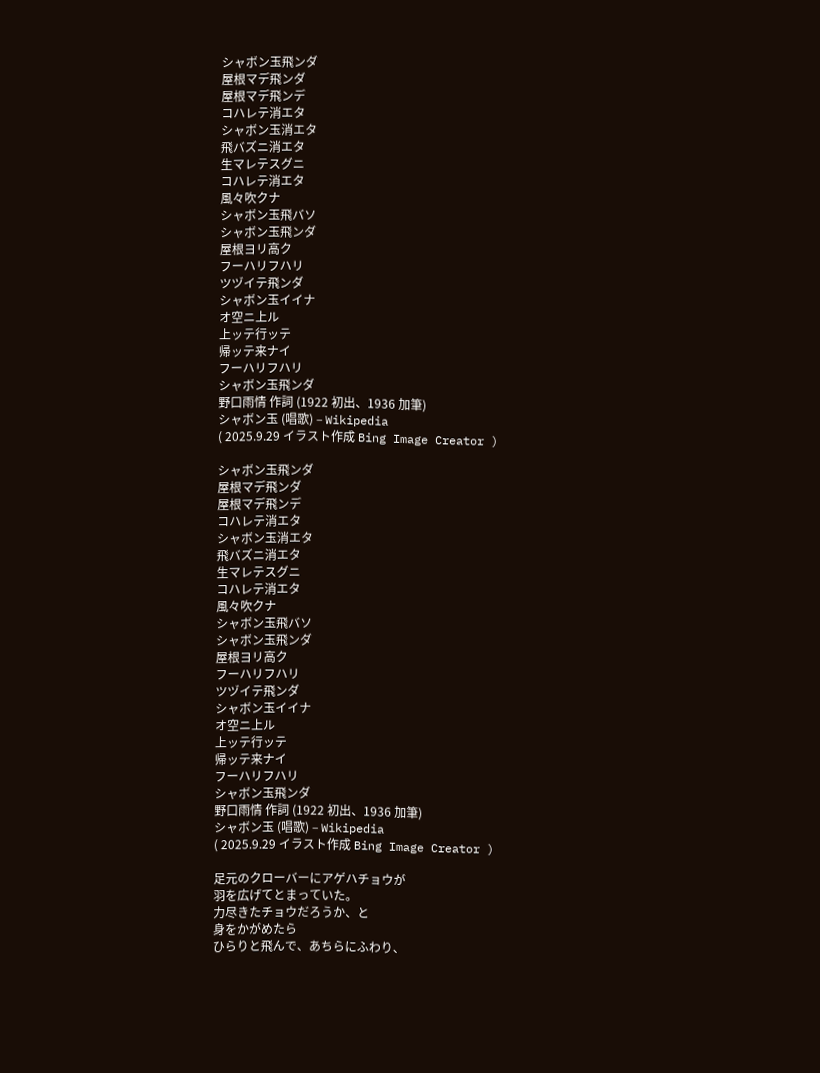シャボン玉飛ンダ
屋根マデ飛ンダ
屋根マデ飛ンデ
コハレテ消エタ
シャボン玉消エタ
飛バズニ消エタ
生マレテスグニ
コハレテ消エタ
風々吹クナ
シャボン玉飛バソ
シャボン玉飛ンダ
屋根ヨリ高ク
フーハリフハリ
ツヅイテ飛ンダ
シャボン玉イイナ
オ空ニ上ル
上ッテ行ッテ
帰ッテ来ナイ
フーハリフハリ
シャボン玉飛ンダ
野口雨情 作詞 (1922 初出、1936 加筆)
シャボン玉 (唱歌) – Wikipedia
( 2025.9.29 イラスト作成 Bing Image Creator )

シャボン玉飛ンダ
屋根マデ飛ンダ
屋根マデ飛ンデ
コハレテ消エタ
シャボン玉消エタ
飛バズニ消エタ
生マレテスグニ
コハレテ消エタ
風々吹クナ
シャボン玉飛バソ
シャボン玉飛ンダ
屋根ヨリ高ク
フーハリフハリ
ツヅイテ飛ンダ
シャボン玉イイナ
オ空ニ上ル
上ッテ行ッテ
帰ッテ来ナイ
フーハリフハリ
シャボン玉飛ンダ
野口雨情 作詞 (1922 初出、1936 加筆)
シャボン玉 (唱歌) – Wikipedia
( 2025.9.29 イラスト作成 Bing Image Creator )

足元のクローバーにアゲハチョウが
羽を広げてとまっていた。
力尽きたチョウだろうか、と
身をかがめたら
ひらりと飛んで、あちらにふわり、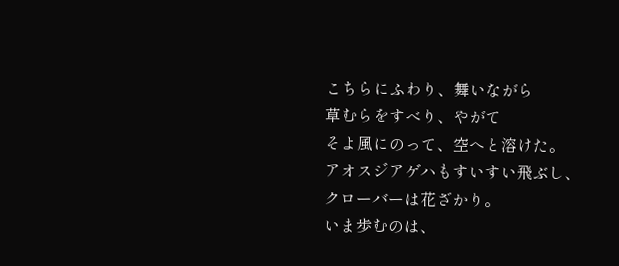こちらにふわり、舞いながら
草むらをすべり、やがて
そよ風にのって、空へと溶けた。
アオスジアゲハもすいすい飛ぶし、
クローバーは花ざかり。
いま歩むのは、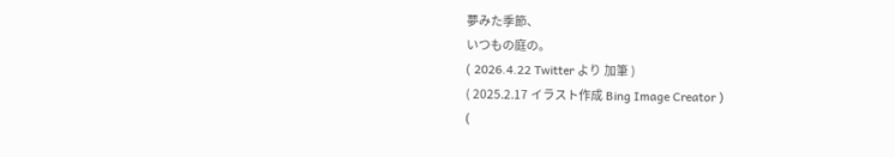夢みた季節、
いつもの庭の。
( 2026.4.22 Twitter より 加筆 )
( 2025.2.17 イラスト作成 Bing Image Creator )
(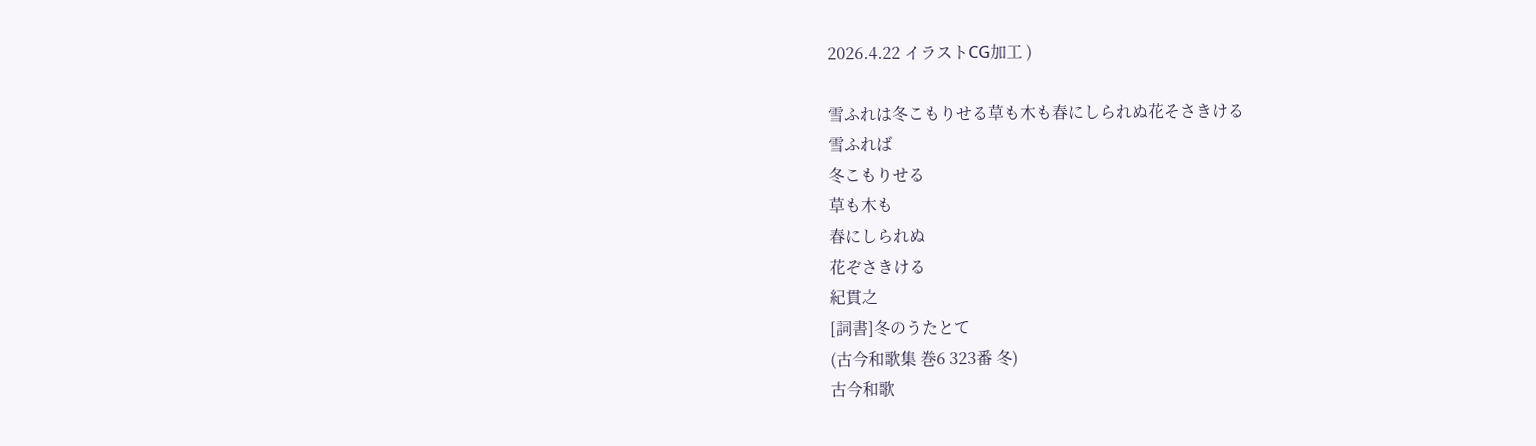2026.4.22 イラストCG加工 )

雪ふれは冬こもりせる草も木も春にしられぬ花そさきける
雪ふれば
冬こもりせる
草も木も
春にしられぬ
花ぞさきける
紀貫之
[詞書]冬のうたとて
(古今和歌集 巻6 323番 冬)
古今和歌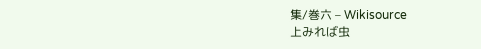集/巻六 – Wikisource
上みれば虫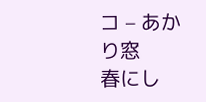コ – あかり窓
春にし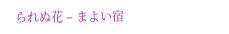られぬ花 – まよい宿